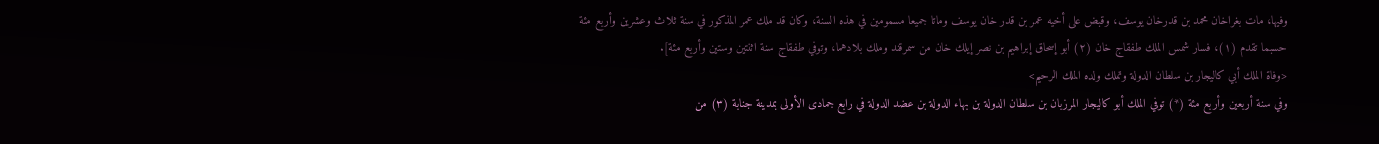وفيها، مات بغراخان محمد بن قدرخان يوسف، وقبض على أخيه عمر بن قدر خان يوسف وماتا جميعا مسمومين في هذه السنة، وكان قد ملك عمر المذكور في سنة ثلاث وعشرين وأربع مئة حسبما تقدم (١)، فسار شمس الملك طفقاج خان (٢) أبو إسحاق إبراهيم بن نصر إيلك خان من سمرقند وملك بلادهما، وتوفي طفقاج سنة اثنتين وستين وأربع مئة].
<وفاة الملك أبي كاليجار بن سلطان الدولة وتملك ولده الملك الرحيم>
وفي سنة أربعين وأربع مئة (*) توفي الملك أبو كاليجار المرزبان بن سلطان الدولة بن بهاء الدولة بن عضد الدولة في رابع جمادى الأولى بمدينة جنابة (٣) من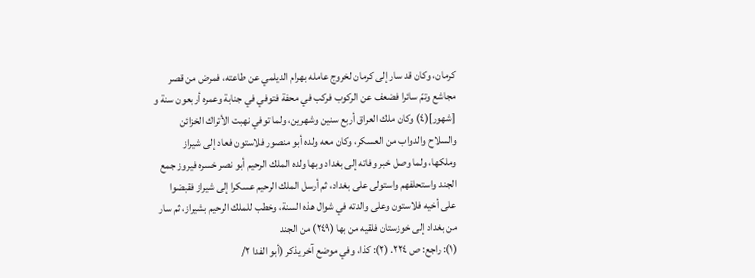كرمان، وكان قد سار إلى كرمان لخروج عامله بهرام الديلمي عن طاعته، فمرض من قصر مجاشع وتمّ سائرا فضعف عن الركوب فركب في محفة فتوفي في جنابة وعمره أربعون سنة و [شهور](٤) وكان ملك العراق أربع سنين وشهرين، ولما توفي نهبت الأتراك الخزائن والسلاح والدواب من العسكر، وكان معه ولده أبو منصور فلاستون فعاد إلى شيراز وملكها، ولما وصل خبر وفاته إلى بغداد وبها ولده الملك الرحيم أبو نصر خسره فيروز جمع الجند واستحلفهم واستولى على بغداد، ثم أرسل الملك الرحيم عسكرا إلى شيراز فقبضوا على أخيه فلاستون وعلى والدته في شوال هذه السنة، وخطب للملك الرحيم بشيراز، ثم سار من بغداد إلى خوزستان فلقيه من بها (٢٤٩) من الجند
(١): راجع: ص ٢٢٤. (٢): كذا، وفي موضع آخر يذكر (أبو الفدا ٢/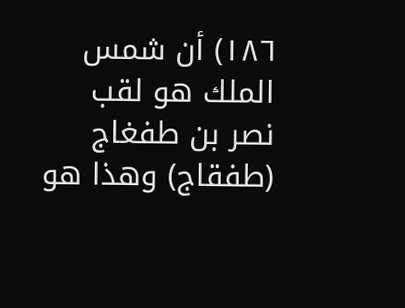١٨٦) أن شمس الملك هو لقب نصر بن طفغاج (طفقاج) وهذا هو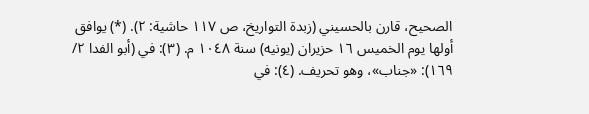الصحيح، قارن بالحسيني (زبدة التواريخ، ص ١١٧ حاشية: ٢). (*) يوافق أولها يوم الخميس ١٦ حزيران (يونيه) سنة ١٠٤٨ م. (٣): في (أبو الفدا ٢/ ١٦٩): «جناب»، وهو تحريف. (٤): في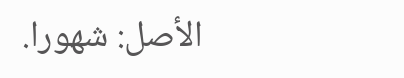الأصل: شهورا.